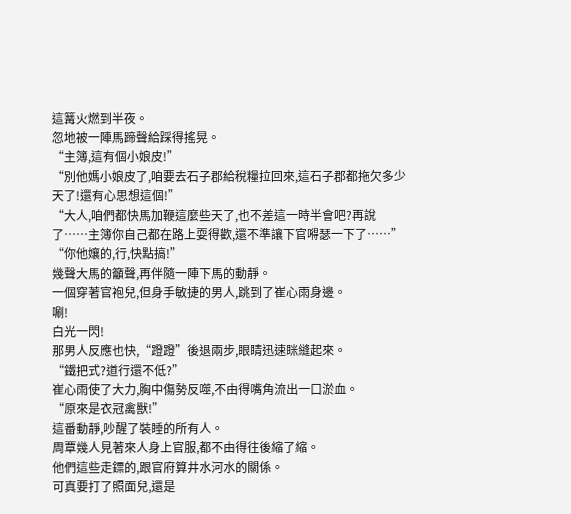這篝火燃到半夜。
忽地被一陣馬蹄聲給踩得搖晃。
“主簿,這有個小娘皮!”
“別他媽小娘皮了,咱要去石子郡給稅糧拉回來,這石子郡都拖欠多少天了!還有心思想這個!”
“大人,咱們都快馬加鞭這麼些天了,也不差這一時半會吧?再說了……主簿你自己都在路上耍得歡,還不準讓下官嘚瑟一下了……”
“你他孃的,行,快點搞!”
幾聲大馬的籲聲,再伴隨一陣下馬的動靜。
一個穿著官袍兒,但身手敏捷的男人,跳到了崔心雨身邊。
唰!
白光一閃!
那男人反應也快,“蹬蹬”後退兩步,眼睛迅速眯縫起來。
“鐵把式?道行還不低?”
崔心雨使了大力,胸中傷勢反噬,不由得嘴角流出一口淤血。
“原來是衣冠禽獸!”
這番動靜,吵醒了裝睡的所有人。
周覃幾人見著來人身上官服,都不由得往後縮了縮。
他們這些走鏢的,跟官府算井水河水的關係。
可真要打了照面兒,還是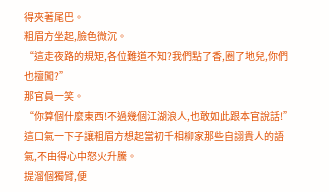得夾著尾巴。
粗眉方坐起,臉色微沉。
“這走夜路的規矩,各位難道不知?我們點了香,圈了地兒,你們也擅闖?”
那官員一笑。
“你算個什麼東西!不過幾個江湖浪人,也敢如此跟本官說話!”
這口氣一下子讓粗眉方想起當初千相柳家那些自詡貴人的語氣,不由得心中怒火升騰。
提溜個獨臂,便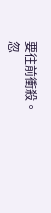要往前衝殺。
忽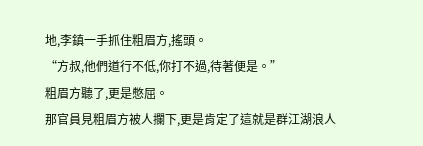地,李鎮一手抓住粗眉方,搖頭。
“方叔,他們道行不低,你打不過,待著便是。”
粗眉方聽了,更是憋屈。
那官員見粗眉方被人攔下,更是肯定了這就是群江湖浪人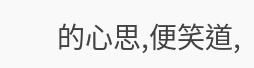的心思,便笑道,